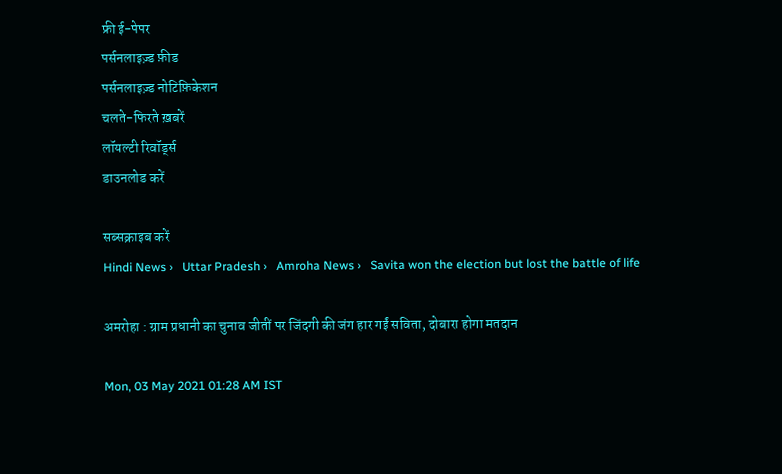फ्री ई-पेपर
पर्सनलाइज़्ड फ़ीड
पर्सनलाइज़्ड नोटिफ़िकेशन
चलते-फिरते ख़बरें
लॉयल्टी रिवॉर्ड्स
डाउनलोड करें

सब्सक्राइब करें
Hindi News ›   Uttar Pradesh ›   Amroha News ›   Savita won the election but lost the battle of life

अमरोहा : ग्राम प्रधानी का चुनाव जीतीं पर जिंदगी की जंग हार गईं सविता, दोबारा होगा मतदान

Mon, 03 May 2021 01:28 AM IST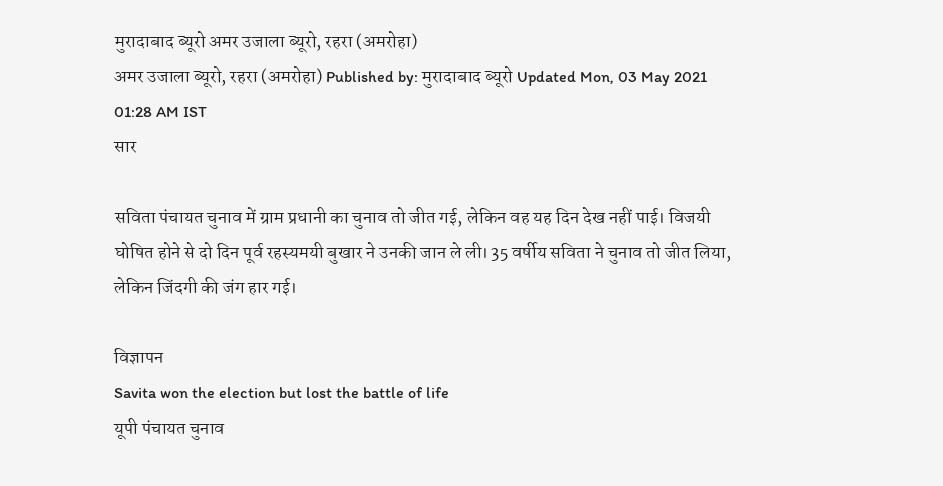मुरादाबाद ब्यूरो अमर उजाला ब्यूरो, रहरा (अमरोहा)
अमर उजाला ब्यूरो, रहरा (अमरोहा) Published by: मुरादाबाद ब्यूरो Updated Mon, 03 May 2021 01:28 AM IST
सार

सविता पंचायत चुनाव में ग्राम प्रधानी का चुनाव तो जीत गई, लेकिन वह यह दिन देख नहीं पाई। विजयी घोषित होने से दो दिन पूर्व रहस्यमयी बुखार ने उनकी जान ले ली। 35 वर्षीय सविता ने चुनाव तो जीत लिया, लेकिन जिंदगी की जंग हार गई।

विज्ञापन
Savita won the election but lost the battle of life
यूपी पंचायत चुनाव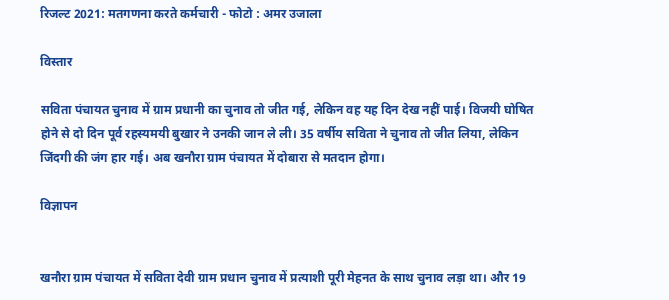रिजल्ट 2021: मतगणना करते कर्मचारी - फोटो : अमर उजाला

विस्तार

सविता पंचायत चुनाव में ग्राम प्रधानी का चुनाव तो जीत गई, लेकिन वह यह दिन देख नहीं पाई। विजयी घोषित होने से दो दिन पूर्व रहस्यमयी बुखार ने उनकी जान ले ली। 35 वर्षीय सविता ने चुनाव तो जीत लिया, लेकिन जिंदगी की जंग हार गई। अब खनौरा ग्राम पंचायत में दोबारा से मतदान होगा।

विज्ञापन


खनौरा ग्राम पंचायत में सविता देवी ग्राम प्रधान चुनाव में प्रत्याशी पूरी मेहनत के साथ चुनाव लड़ा था। और 19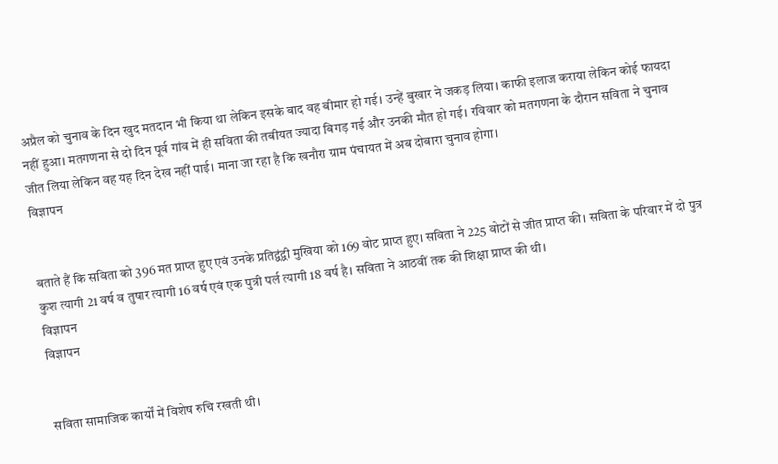अप्रैल को चुनाव के दिन खुद मतदान भी किया था लेकिन इसके बाद वह बीमार हो गई। उन्हें बुखार ने जकड़ लिया। काफी इलाज कराया लेकिन कोई फायदा नहीं हुआ। मतगणना से दो दिन पूर्व गांव में ही सविता की तबीयत ज्यादा बिगड़ गई और उनकी मौत हो गई। रविवार को मतगणना के दौरान सविता ने चुनाव जीत लिया लेकिन वह यह दिन देख नहीं पाई। माना जा रहा है कि खनौरा ग्राम पंचायत में अब दोबारा चुनाव होगा।
विज्ञापन


बताते हैं कि सविता को 396 मत प्राप्त हुए एवं उनके प्रतिद्वंद्वी मुखिया को 169 वोट प्राप्त हुए। सविता ने 225 वोटों से जीत प्राप्त की। सविता के परिवार में दो पुत्र कुश त्यागी 21 वर्ष व तुषार त्यागी 16 वर्ष एवं एक पुत्री पर्ल त्यागी 18 वर्ष है। सविता ने आठवीं तक की शिक्षा प्राप्त की थी।
विज्ञापन
विज्ञापन


सविता सामाजिक कार्यों में विशेष रुचि रखती थी।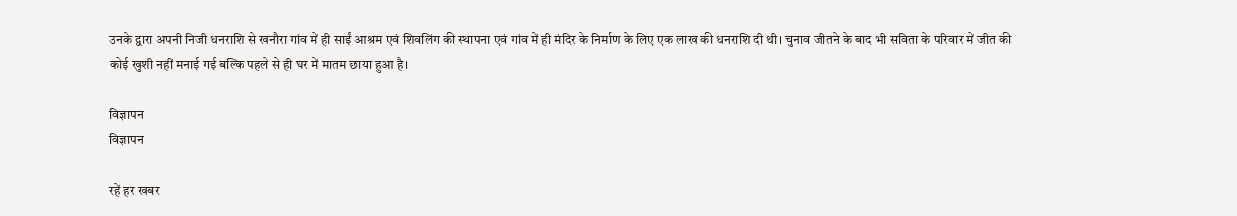उनके द्वारा अपनी निजी धनराशि से खनौरा गांव में ही साईं आश्रम एवं शिवलिंग की स्थापना एवं गांव में ही मंदिर के निर्माण के लिए एक लाख की धनराशि दी थी। चुनाव जीतने के बाद भी सविता के परिवार में जीत की कोई खुशी नहीं मनाई गई बल्कि पहले से ही घर में मातम छाया हुआ है।

विज्ञापन
विज्ञापन

रहें हर खबर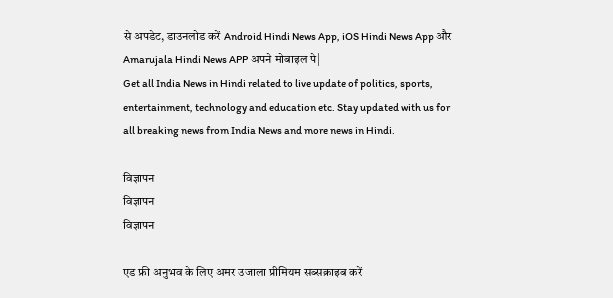से अपडेट, डाउनलोड करें Android Hindi News App, iOS Hindi News App और Amarujala Hindi News APP अपने मोबाइल पे|
Get all India News in Hindi related to live update of politics, sports, entertainment, technology and education etc. Stay updated with us for all breaking news from India News and more news in Hindi.

विज्ञापन
विज्ञापन
विज्ञापन

एड फ्री अनुभव के लिए अमर उजाला प्रीमियम सब्सक्राइब करें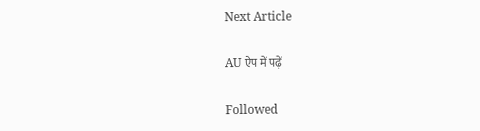Next Article

AU ऐप में पढ़ें

Followed